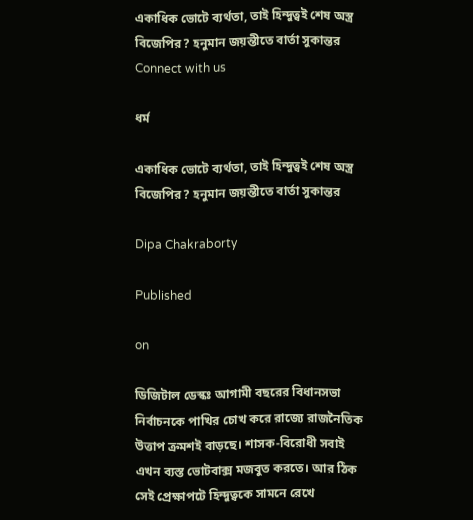একাধিক ভোটে ব্যর্থতা, তাই হিন্দুত্বই শেষ অস্ত্র বিজেপির? হনুমান জয়ন্তীতে বার্তা সুকান্তর
Connect with us

ধর্ম

একাধিক ভোটে ব্যর্থতা, তাই হিন্দুত্বই শেষ অস্ত্র বিজেপির? হনুমান জয়ন্তীতে বার্তা সুকান্তর

Dipa Chakraborty

Published

on

ডিজিটাল ডেস্কঃ আগামী বছরের বিধানসভা নির্বাচনকে পাখির চোখ করে রাজ্যে রাজনৈতিক উত্তাপ ক্রমশই বাড়ছে। শাসক-বিরোধী সবাই এখন ব্যস্ত ভোটবাক্স মজবুত করতে। আর ঠিক সেই প্রেক্ষাপটে হিন্দুত্বকে সামনে রেখে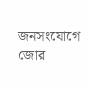জনসংযোগে জোর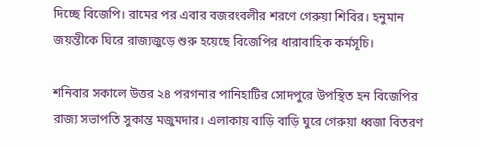দিচ্ছে বিজেপি। রামের পর এবার বজরংবলীর শরণে গেরুয়া শিবির। হনুমান জয়ন্তীকে ঘিরে রাজ্যজুড়ে শুরু হয়েছে বিজেপির ধারাবাহিক কর্মসূচি।

শনিবার সকালে উত্তর ২৪ পরগনার পানিহাটির সোদপুরে উপস্থিত হন বিজেপির রাজ্য সভাপতি সুকান্ত মজুমদার। এলাকায় বাড়ি বাড়ি ঘুরে গেরুয়া ধ্বজা বিতরণ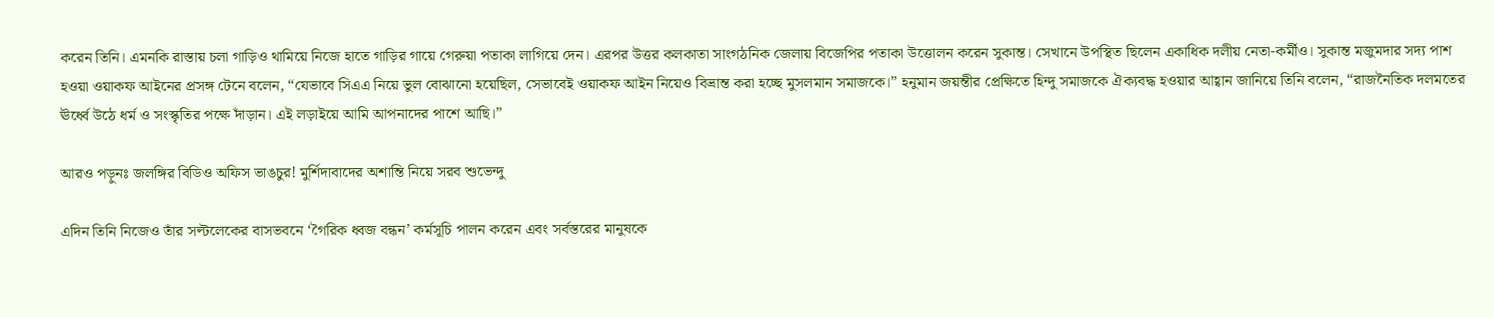করেন তিনি। এমনকি রাস্তায় চলা গাড়িও থামিয়ে নিজে হাতে গাড়ির গায়ে গেরুয়া পতাকা লাগিয়ে দেন। এরপর উত্তর কলকাতা সাংগঠনিক জেলায় বিজেপির পতাকা উত্তোলন করেন সুকান্ত। সেখানে উপস্থিত ছিলেন একাধিক দলীয় নেতা-কর্মীও। সুকান্ত মজুমদার সদ্য পাশ হওয়া ওয়াকফ আইনের প্রসঙ্গ টেনে বলেন, “যেভাবে সিএএ নিয়ে ভুল বোঝানো হয়েছিল, সেভাবেই ওয়াকফ আইন নিয়েও বিভ্রান্ত করা হচ্ছে মুসলমান সমাজকে।” হনুমান জয়ন্তীর প্রেক্ষিতে হিন্দু সমাজকে ঐক্যবদ্ধ হওয়ার আহ্বান জানিয়ে তিনি বলেন, “রাজনৈতিক দলমতের ঊর্ধ্বে উঠে ধর্ম ও সংস্কৃতির পক্ষে দাঁড়ান। এই লড়াইয়ে আমি আপনাদের পাশে আছি।”

আরও পড়ুনঃ জলঙ্গির বিডিও অফিস ভাঙচুর! মুর্শিদাবাদের অশান্তি নিয়ে সরব শুভেন্দু

এদিন তিনি নিজেও তাঁর সল্টলেকের বাসভবনে ‘গৈরিক ধ্বজ বন্ধন’ কর্মসূচি পালন করেন এবং সর্বস্তরের মানুষকে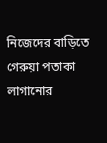নিজেদের বাড়িতে গেরুয়া পতাকা লাগানোর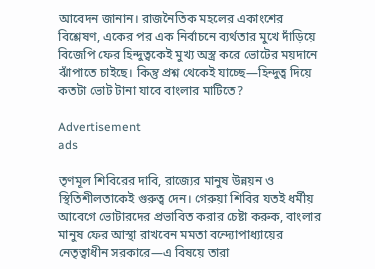আবেদন জানান। রাজনৈতিক মহলের একাংশের বিশ্লেষণ, একের পর এক নির্বাচনে ব্যর্থতার মুখে দাঁড়িয়ে বিজেপি ফের হিন্দুত্বকেই মুখ্য অস্ত্র করে ভোটের ময়দানে ঝাঁপাতে চাইছে। কিন্তু প্রশ্ন থেকেই যাচ্ছে—হিন্দুত্ব দিয়ে কতটা ভোট টানা যাবে বাংলার মাটিতে?

Advertisement
ads

তৃণমূল শিবিরের দাবি, রাজ্যের মানুষ উন্নয়ন ও স্থিতিশীলতাকেই গুরুত্ব দেন। গেরুয়া শিবির যতই ধর্মীয় আবেগে ভোটারদের প্রভাবিত করার চেষ্টা করুক, বাংলার মানুষ ফের আস্থা রাখবেন মমতা বন্দ্যোপাধ্যায়ের নেতৃত্বাধীন সরকারে—এ বিষয়ে তারা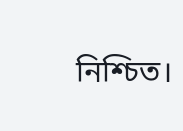নিশ্চিত।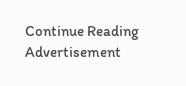Continue Reading
Advertisement